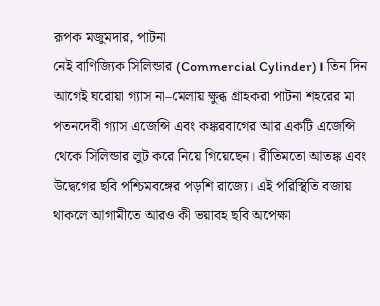রূপক মজুমদার, পাটনা
নেই বাণিজ্যিক সিলিন্ডার (Commercial Cylinder)। তিন দিন আগেই ঘরোয়া গ্যাস না–মেলায় ক্ষুব্ধ গ্রাহকরা পাটনা শহরের মা পতনদেবী গ্যাস এজেন্সি এবং কঙ্করবাগের আর একটি এজেন্সি থেকে সিলিন্ডার লুট করে নিয়ে গিয়েছেন। রীতিমতো আতঙ্ক এবং উদ্বেগের ছবি পশ্চিমবঙ্গের পড়শি রাজ্যে। এই পরিস্থিতি বজায় থাকলে আগামীতে আরও কী ভয়াবহ ছবি অপেক্ষা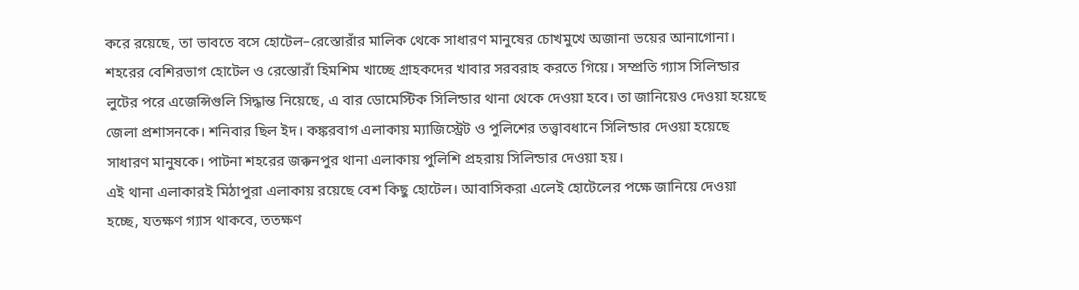করে রয়েছে, তা ভাবতে বসে হোটেল–রেস্তোরাঁর মালিক থেকে সাধারণ মানুষের চোখমুখে অজানা ভয়ের আনাগোনা।
শহরের বেশিরভাগ হোটেল ও রেস্তোরাঁ হিমশিম খাচ্ছে গ্রাহকদের খাবার সরবরাহ করতে গিয়ে। সম্প্রতি গ্যাস সিলিন্ডার লুটের পরে এজেন্সিগুলি সিদ্ধান্ত নিয়েছে, এ বার ডোমেস্টিক সিলিন্ডার থানা থেকে দেওয়া হবে। তা জানিয়েও দেওয়া হয়েছে জেলা প্রশাসনকে। শনিবার ছিল ইদ। কঙ্করবাগ এলাকায় ম্যাজিস্ট্রেট ও পুলিশের তত্ত্বাবধানে সিলিন্ডার দেওয়া হয়েছে সাধারণ মানুষকে। পাটনা শহরের জক্কনপুর থানা এলাকায় পুলিশি প্রহরায় সিলিন্ডার দেওয়া হয়।
এই থানা এলাকারই মিঠাপুরা এলাকায় রয়েছে বেশ কিছু হোটেল। আবাসিকরা এলেই হোটেলের পক্ষে জানিয়ে দেওয়া হচ্ছে, যতক্ষণ গ্যাস থাকবে, ততক্ষণ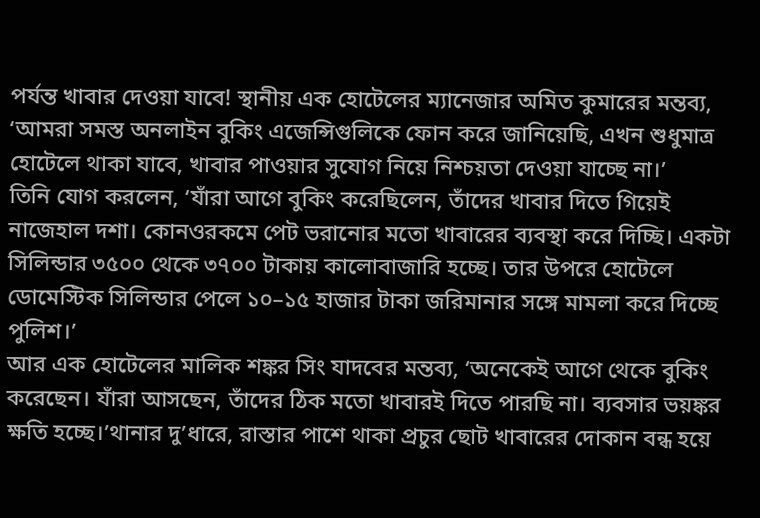পর্যন্ত খাবার দেওয়া যাবে! স্থানীয় এক হোটেলের ম্যানেজার অমিত কুমারের মন্তব্য, ‘আমরা সমস্ত অনলাইন বুকিং এজেন্সিগুলিকে ফোন করে জানিয়েছি, এখন শুধুমাত্র হোটেলে থাকা যাবে, খাবার পাওয়ার সুযোগ নিয়ে নিশ্চয়তা দেওয়া যাচ্ছে না।’
তিনি যোগ করলেন, ‘যাঁরা আগে বুকিং করেছিলেন, তাঁদের খাবার দিতে গিয়েই নাজেহাল দশা। কোনওরকমে পেট ভরানোর মতো খাবারের ব্যবস্থা করে দিচ্ছি। একটা সিলিন্ডার ৩৫০০ থেকে ৩৭০০ টাকায় কালোবাজারি হচ্ছে। তার উপরে হোটেলে ডোমেস্টিক সিলিন্ডার পেলে ১০–১৫ হাজার টাকা জরিমানার সঙ্গে মামলা করে দিচ্ছে পুলিশ।’
আর এক হোটেলের মালিক শঙ্কর সিং যাদবের মন্তব্য, ‘অনেকেই আগে থেকে বুকিং করেছেন। যাঁরা আসছেন, তাঁদের ঠিক মতো খাবারই দিতে পারছি না। ব্যবসার ভয়ঙ্কর ক্ষতি হচ্ছে।’থানার দু’ধারে, রাস্তার পাশে থাকা প্রচুর ছোট খাবারের দোকান বন্ধ হয়ে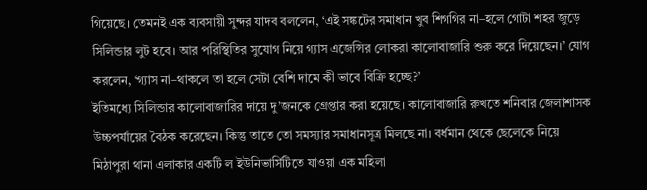গিয়েছে। তেমনই এক ব্যবসায়ী সুন্দর যাদব বললেন, ‘এই সঙ্কটের সমাধান খুব শিগগির না–হলে গোটা শহর জুড়ে সিলিন্ডার লুট হবে। আর পরিস্থিতির সুযোগ নিয়ে গ্যাস এজেন্সির লোকরা কালোবাজারি শুরু করে দিয়েছেন।’ যোগ করলেন, ‘গ্যাস না–থাকলে তা হলে সেটা বেশি দামে কী ভাবে বিক্রি হচ্ছে?’
ইতিমধ্যে সিলিন্ডার কালোবাজারির দায়ে দু’জনকে গ্রেপ্তার করা হয়েছে। কালোবাজারি রুখতে শনিবার জেলাশাসক উচ্চপর্যায়ের বৈঠক করেছেন। কিন্তু তাতে তো সমস্যার সমাধানসূত্র মিলছে না। বর্ধমান থেকে ছেলেকে নিয়ে মিঠাপুরা থানা এলাকার একটি ল ইউনিভার্সিটিতে যাওয়া এক মহিলা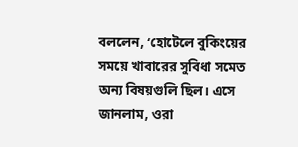বললেন, ‘হোটেলে বুকিংয়ের সময়ে খাবারের সুবিধা সমেত অন্য বিষয়গুলি ছিল। এসে জানলাম, ওরা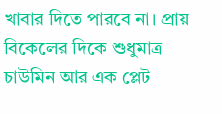খাবার দিতে পারবে না। প্রায় বিকেলের দিকে শুধুমাত্র চাউমিন আর এক প্লেট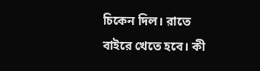চিকেন দিল। রাতে বাইরে খেতে হবে। কী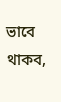ভাবে থাকব,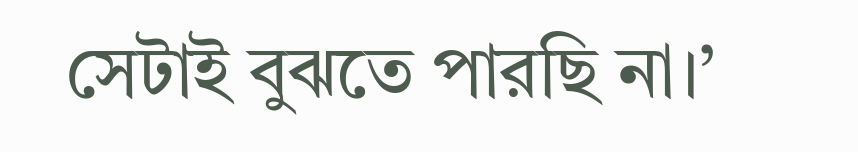সেটাই বুঝতে পারছি না।’